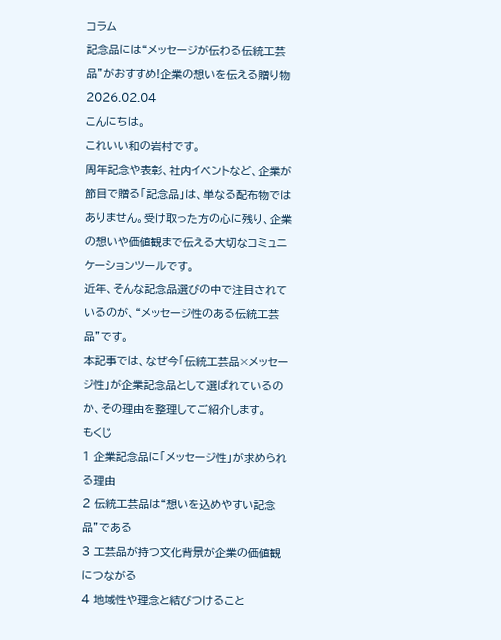コラム
記念品には“メッセージが伝わる伝統工芸品”がおすすめ!企業の想いを伝える贈り物
2026.02.04
こんにちは。
これいい和の岩村です。
周年記念や表彰、社内イベントなど、企業が節目で贈る「記念品」は、単なる配布物ではありません。受け取った方の心に残り、企業の想いや価値観まで伝える大切なコミュニケーションツールです。
近年、そんな記念品選びの中で注目されているのが、“メッセージ性のある伝統工芸品”です。
本記事では、なぜ今「伝統工芸品×メッセージ性」が企業記念品として選ばれているのか、その理由を整理してご紹介します。
もくじ
1 企業記念品に「メッセージ性」が求められる理由
2 伝統工芸品は“想いを込めやすい記念品”である
3 工芸品が持つ文化背景が企業の価値観につながる
4 地域性や理念と結びつけること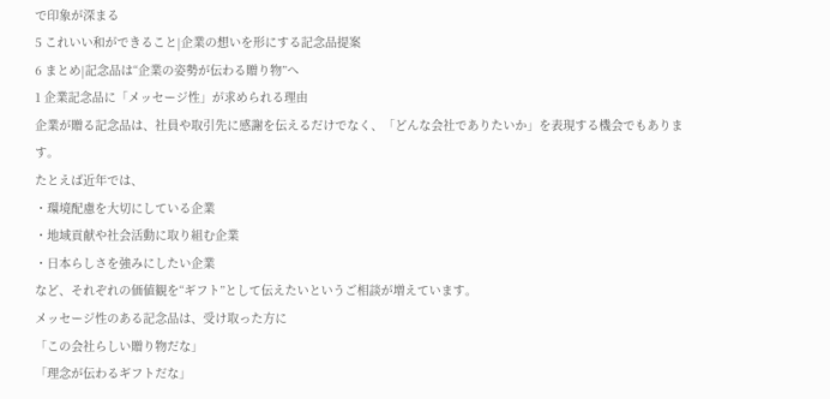で印象が深まる
5 これいい和ができること|企業の想いを形にする記念品提案
6 まとめ|記念品は“企業の姿勢が伝わる贈り物”へ
1 企業記念品に「メッセージ性」が求められる理由
企業が贈る記念品は、社員や取引先に感謝を伝えるだけでなく、「どんな会社でありたいか」を表現する機会でもあります。
たとえば近年では、
・環境配慮を大切にしている企業
・地域貢献や社会活動に取り組む企業
・日本らしさを強みにしたい企業
など、それぞれの価値観を“ギフト”として伝えたいというご相談が増えています。
メッセージ性のある記念品は、受け取った方に
「この会社らしい贈り物だな」
「理念が伝わるギフトだな」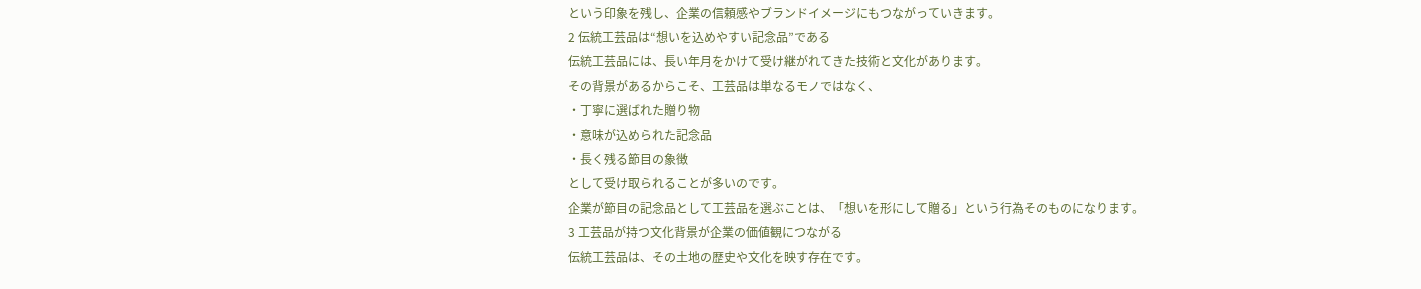という印象を残し、企業の信頼感やブランドイメージにもつながっていきます。
2 伝統工芸品は“想いを込めやすい記念品”である
伝統工芸品には、長い年月をかけて受け継がれてきた技術と文化があります。
その背景があるからこそ、工芸品は単なるモノではなく、
・丁寧に選ばれた贈り物
・意味が込められた記念品
・長く残る節目の象徴
として受け取られることが多いのです。
企業が節目の記念品として工芸品を選ぶことは、「想いを形にして贈る」という行為そのものになります。
3 工芸品が持つ文化背景が企業の価値観につながる
伝統工芸品は、その土地の歴史や文化を映す存在です。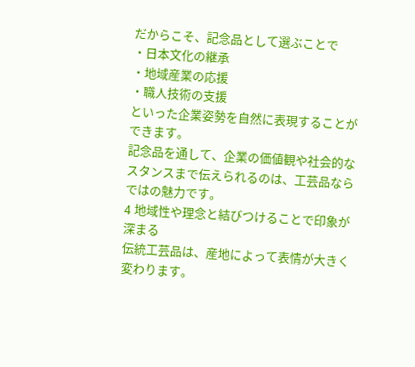だからこそ、記念品として選ぶことで
・日本文化の継承
・地域産業の応援
・職人技術の支援
といった企業姿勢を自然に表現することができます。
記念品を通して、企業の価値観や社会的なスタンスまで伝えられるのは、工芸品ならではの魅力です。
4 地域性や理念と結びつけることで印象が深まる
伝統工芸品は、産地によって表情が大きく変わります。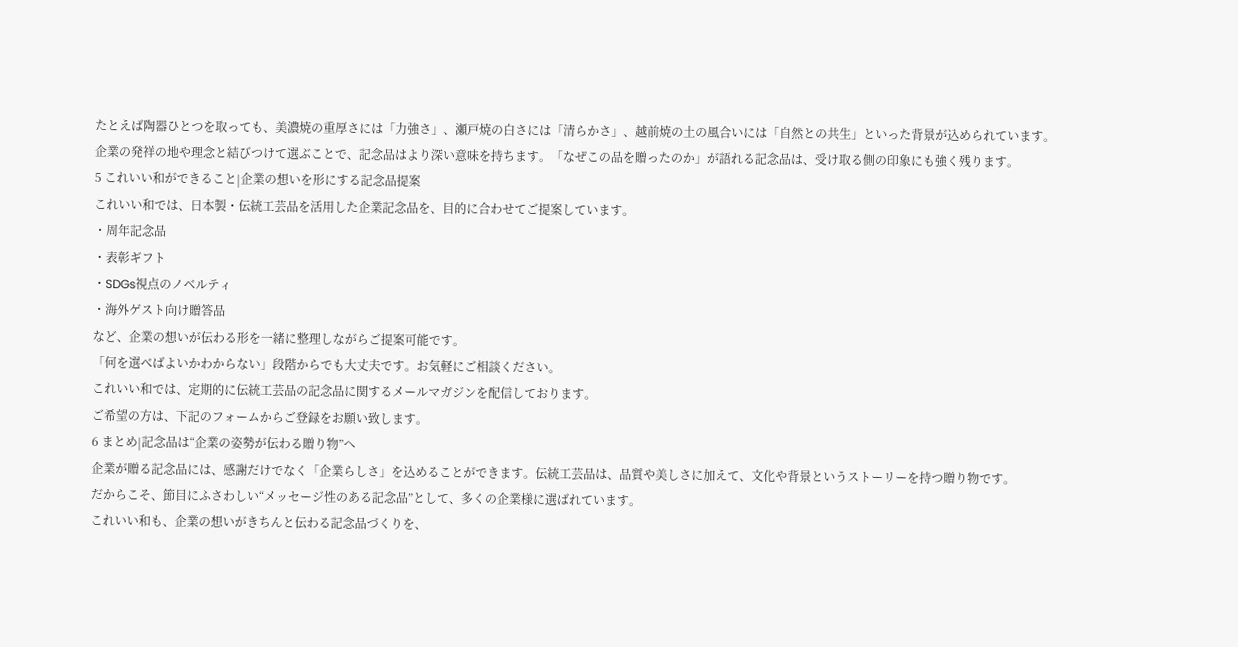たとえば陶器ひとつを取っても、美濃焼の重厚さには「力強さ」、瀬戸焼の白さには「清らかさ」、越前焼の土の風合いには「自然との共生」といった背景が込められています。
企業の発祥の地や理念と結びつけて選ぶことで、記念品はより深い意味を持ちます。「なぜこの品を贈ったのか」が語れる記念品は、受け取る側の印象にも強く残ります。
5 これいい和ができること|企業の想いを形にする記念品提案
これいい和では、日本製・伝統工芸品を活用した企業記念品を、目的に合わせてご提案しています。
・周年記念品
・表彰ギフト
・SDGs視点のノベルティ
・海外ゲスト向け贈答品
など、企業の想いが伝わる形を一緒に整理しながらご提案可能です。
「何を選べばよいかわからない」段階からでも大丈夫です。お気軽にご相談ください。
これいい和では、定期的に伝統工芸品の記念品に関するメールマガジンを配信しております。
ご希望の方は、下記のフォームからご登録をお願い致します。
6 まとめ|記念品は“企業の姿勢が伝わる贈り物”へ
企業が贈る記念品には、感謝だけでなく「企業らしさ」を込めることができます。伝統工芸品は、品質や美しさに加えて、文化や背景というストーリーを持つ贈り物です。
だからこそ、節目にふさわしい“メッセージ性のある記念品”として、多くの企業様に選ばれています。
これいい和も、企業の想いがきちんと伝わる記念品づくりを、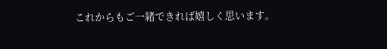これからもご一緒できれば嬉しく思います。